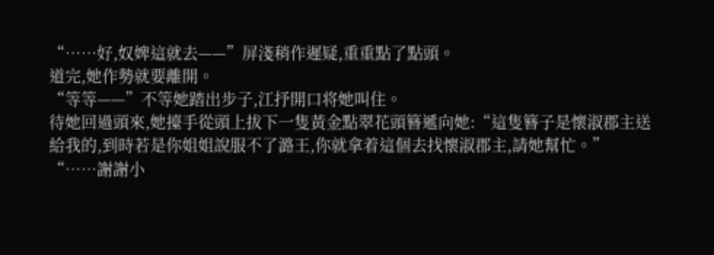“……好,奴婢這就去——”屏淺稍作遲疑,重重點了點頭。
道完,她作勢就要離開。
“等等——”不等她踏出步子,江抒開口将她叫住。
待她回過頭來,她擡手從頭上拔下一隻黃金點翠花頭簪遞向她:“這隻簪子是懷淑郡主送給我的,到時若是你姐姐說服不了潞王,你就拿着這個去找懷淑郡主,請她幫忙。”
“……謝謝小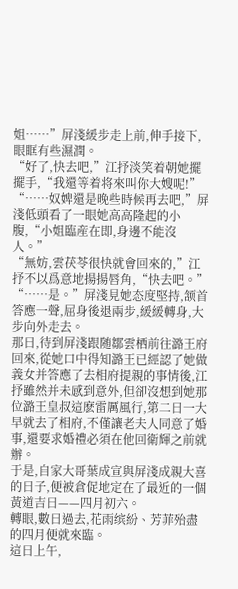姐……”屏淺緩步走上前,伸手接下,眼眶有些濕潤。
“好了,快去吧,”江抒淡笑着朝她擺擺手,“我還等着将來叫你大嫂呢!”
“……奴婢還是晚些時候再去吧,”屏淺低頭看了一眼她高高隆起的小腹,“小姐臨産在即,身邊不能沒人。”
“無妨,雲茯苓很快就會回來的,”江抒不以爲意地揚揚唇角,“快去吧。”
“……是。”屏淺見她态度堅持,颔首答應一聲,屈身後退兩步,緩緩轉身,大步向外走去。
那日,待到屏淺跟随鄒雲栖前往潞王府回來,從她口中得知潞王已經認了她做義女并答應了去相府提親的事情後,江抒雖然并未感到意外,但卻沒想到她那位潞王皇叔這麽雷厲風行,第二日一大早就去了相府,不僅讓老夫人同意了婚事,還要求婚禮必須在他回衛輝之前就辦。
于是,自家大哥葉成宣與屏淺成親大喜的日子,便被倉促地定在了最近的一個黃道吉日——四月初六。
轉眼,數日過去,花雨缤紛、芳菲殆盡的四月便就來臨。
這日上午,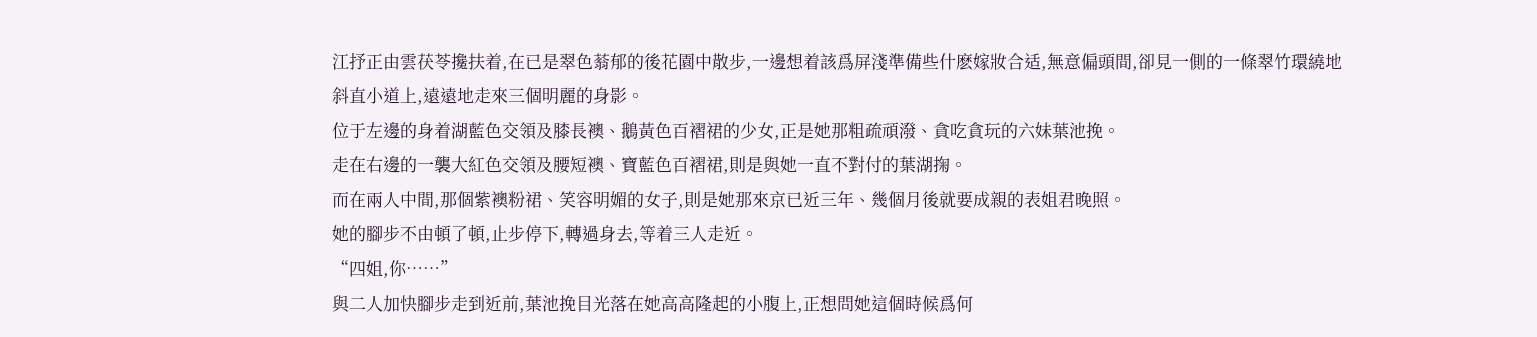江抒正由雲茯苓攙扶着,在已是翠色蓊郁的後花園中散步,一邊想着該爲屏淺準備些什麽嫁妝合适,無意偏頭間,卻見一側的一條翠竹環繞地斜直小道上,遠遠地走來三個明麗的身影。
位于左邊的身着湖藍色交領及膝長襖、鵝黃色百褶裙的少女,正是她那粗疏頑潑、貪吃貪玩的六妹葉池挽。
走在右邊的一襲大紅色交領及腰短襖、寶藍色百褶裙,則是與她一直不對付的葉湖掬。
而在兩人中間,那個紫襖粉裙、笑容明媚的女子,則是她那來京已近三年、幾個月後就要成親的表姐君晚照。
她的腳步不由頓了頓,止步停下,轉過身去,等着三人走近。
“四姐,你……”
與二人加快腳步走到近前,葉池挽目光落在她高高隆起的小腹上,正想問她這個時候爲何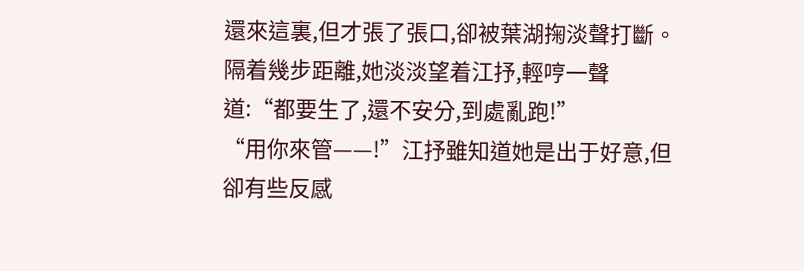還來這裏,但才張了張口,卻被葉湖掬淡聲打斷。
隔着幾步距離,她淡淡望着江抒,輕哼一聲道:“都要生了,還不安分,到處亂跑!”
“用你來管——!”江抒雖知道她是出于好意,但卻有些反感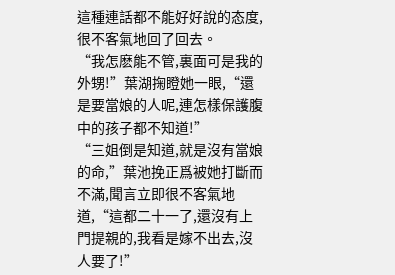這種連話都不能好好說的态度,很不客氣地回了回去。
“我怎麽能不管,裏面可是我的外甥!”葉湖掬瞪她一眼,“還是要當娘的人呢,連怎樣保護腹中的孩子都不知道!”
“三姐倒是知道,就是沒有當娘的命,”葉池挽正爲被她打斷而不滿,聞言立即很不客氣地道,“這都二十一了,還沒有上門提親的,我看是嫁不出去,沒人要了!”